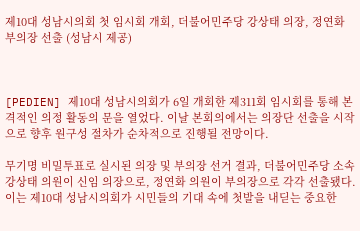제10대 성남시의회 첫 임시회 개회, 더불어민주당 강상태 의장, 정연화 부의장 선출 (성남시 제공)



[PEDIEN] 제10대 성남시의회가 6일 개회한 제311회 임시회를 통해 본격적인 의정 활동의 문을 열었다. 이날 본회의에서는 의장단 선출을 시작으로 향후 원구성 절차가 순차적으로 진행될 전망이다.

무기명 비밀투표로 실시된 의장 및 부의장 선거 결과, 더불어민주당 소속 강상태 의원이 신임 의장으로, 정연화 의원이 부의장으로 각각 선출됐다. 이는 제10대 성남시의회가 시민들의 기대 속에 첫발을 내딛는 중요한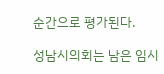순간으로 평가된다.

성남시의회는 남은 임시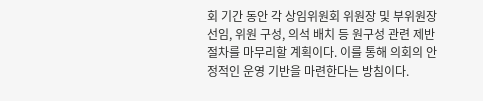회 기간 동안 각 상임위원회 위원장 및 부위원장 선임, 위원 구성, 의석 배치 등 원구성 관련 제반 절차를 마무리할 계획이다. 이를 통해 의회의 안정적인 운영 기반을 마련한다는 방침이다.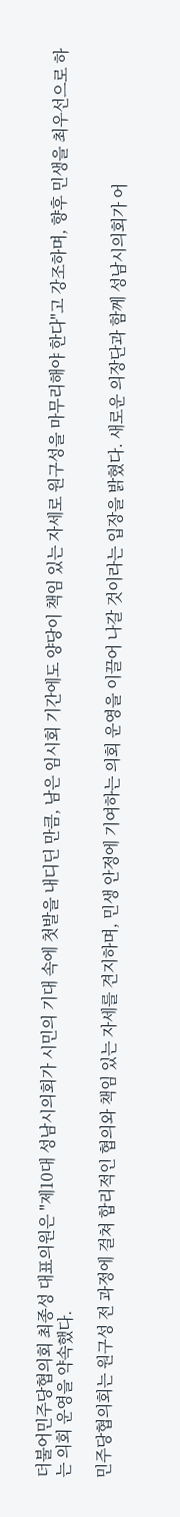더불어민주당협의회 최종성 대표의원은 "제10대 성남시의회가 시민의 기대 속에 첫발을 내디딘 만큼, 남은 임시회 기간에도 양당이 책임 있는 자세로 원구성을 마무리해야 한다"고 강조하며, 향후 민생을 최우선으로 하는 의회 운영을 약속했다.

민주당협의회는 원구성 전 과정에 걸쳐 합리적인 협의와 책임 있는 자세를 견지하며, 민생 안정에 기여하는 의회 운영을 이끌어 나갈 것이라는 입장을 밝혔다. 새로운 의장단과 함께 성남시의회가 어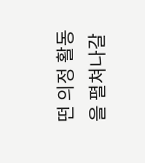떤 의정 활동을 펼쳐나갈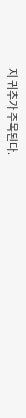지 귀추가 주목된다.